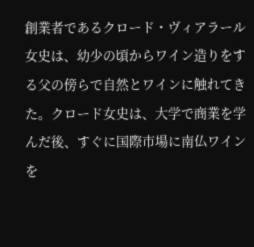創業者であるクロード・ヴィアラール女史は、幼少の頃からワイン造りをする父の傍らで自然とワインに触れてきた。クロード女史は、大学で商業を学んだ後、すぐに国際市場に南仏ワインを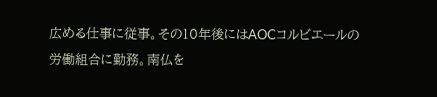広める仕事に従事。その10年後にはAOCコルビエールの労働組合に勤務。南仏を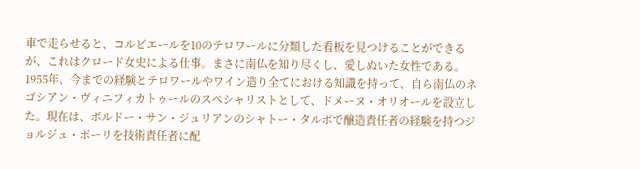車で走らせると、コルビエールを10のテロワールに分類した看板を見つけることができるが、これはクロード女史による仕事。まさに南仏を知り尽くし、愛しぬいた女性である。
1955年、今までの経験とテロワールやワイン造り全てにおける知識を持って、自ら南仏のネゴシアン・ヴィニフィカトゥールのスペシャリストとして、ドメーヌ・オリオールを設立した。現在は、ボルドー・サン・ジュリアンのシャトー・タルボで醸造責任者の経験を持つジョルジュ・ポーリを技術責任者に配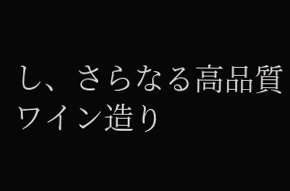し、さらなる高品質ワイン造り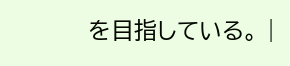を目指している。 |